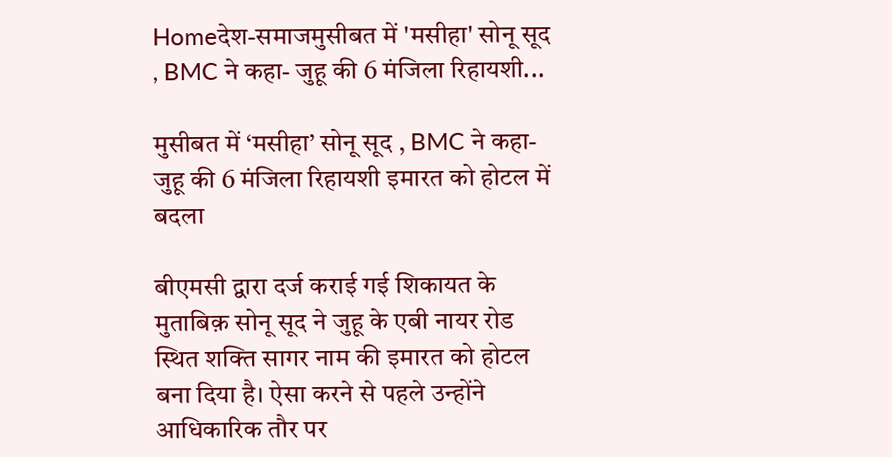Homeदेश-समाजमुसीबत में 'मसीहा' सोनू सूद , BMC ने कहा- जुहू की 6 मंजिला रिहायशी...

मुसीबत में ‘मसीहा’ सोनू सूद , BMC ने कहा- जुहू की 6 मंजिला रिहायशी इमारत को होटल में बदला

बीएमसी द्वारा दर्ज कराई गई शिकायत के मुताबिक़ सोनू सूद ने जुहू के एबी नायर रोड स्थित शक्ति सागर नाम की इमारत को होटल बना दिया है। ऐसा करने से पहले उन्होंने आधिकारिक तौर पर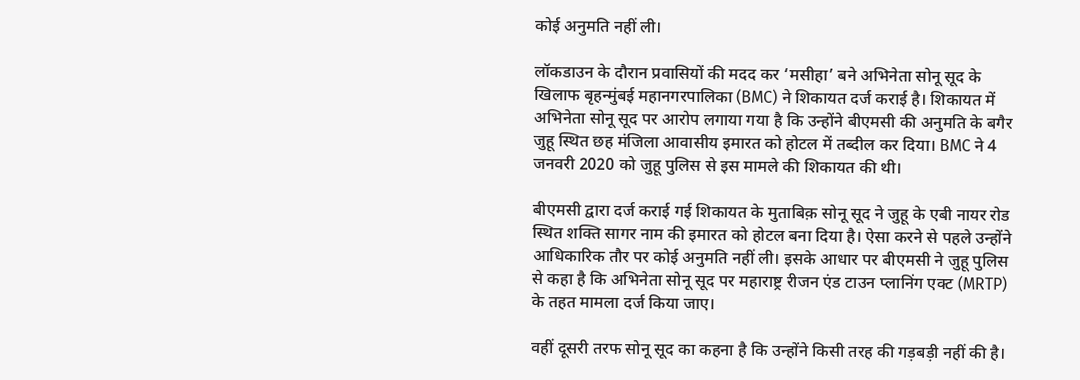कोई अनुमति नहीं ली।

लॉकडाउन के दौरान प्रवासियों की मदद कर ‘मसीहा’ बने अभिनेता सोनू सूद के खिलाफ बृहन्मुंबई महानगरपालिका (BMC) ने शिकायत दर्ज कराई है। शिकायत में अभिनेता सोनू सूद पर आरोप लगाया गया है कि उन्होंने बीएमसी की अनुमति के बगैर जुहू स्थित छह मंजिला आवासीय इमारत को होटल में तब्दील कर दिया। BMC ने 4 जनवरी 2020 को जुहू पुलिस से इस मामले की शिकायत की थी।

बीएमसी द्वारा दर्ज कराई गई शिकायत के मुताबिक़ सोनू सूद ने जुहू के एबी नायर रोड स्थित शक्ति सागर नाम की इमारत को होटल बना दिया है। ऐसा करने से पहले उन्होंने आधिकारिक तौर पर कोई अनुमति नहीं ली। इसके आधार पर बीएमसी ने जुहू पुलिस से कहा है कि अभिनेता सोनू सूद पर महाराष्ट्र रीजन एंड टाउन प्लानिंग एक्ट (MRTP) के तहत मामला दर्ज किया जाए।

वहीं दूसरी तरफ सोनू सूद का कहना है कि उन्होंने किसी तरह की गड़बड़ी नहीं की है।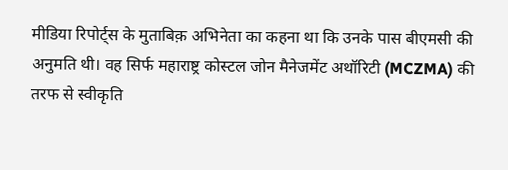मीडिया रिपोर्ट्स के मुताबिक़ अभिनेता का कहना था कि उनके पास बीएमसी की अनुमति थी। वह सिर्फ महाराष्ट्र कोस्टल जोन मैनेजमेंट अथॉरिटी (MCZMA) की तरफ से स्वीकृति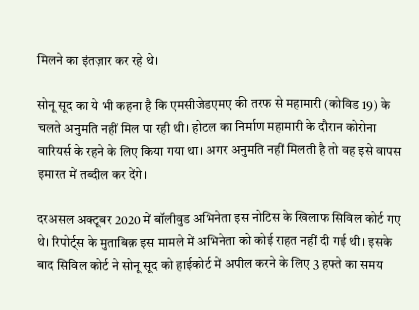मिलने का इंतज़ार कर रहे थे।

सोनू सूद का ये भी कहना है कि एमसीजेडएमए की तरफ से महामारी (कोविड 19) के चलते अनुमति नहीं मिल पा रही थी। होटल का निर्माण महामारी के दौरान कोरोना वारियर्स के रहने के लिए किया गया था। अगर अनुमति नहीं मिलती है तो वह इसे वापस इमारत में तब्दील कर देंगे।

दरअसल अक्टूबर 2020 में बॉलीवुड अभिनेता इस नोटिस के खिलाफ सिविल कोर्ट गए थे। रिपोर्ट्स के मुताबिक़ इस मामले में अभिनेता को कोई राहत नहीं दी गई थी। इसके बाद सिविल कोर्ट ने सोनू सूद को हाईकोर्ट में अपील करने के लिए 3 हफ्ते का समय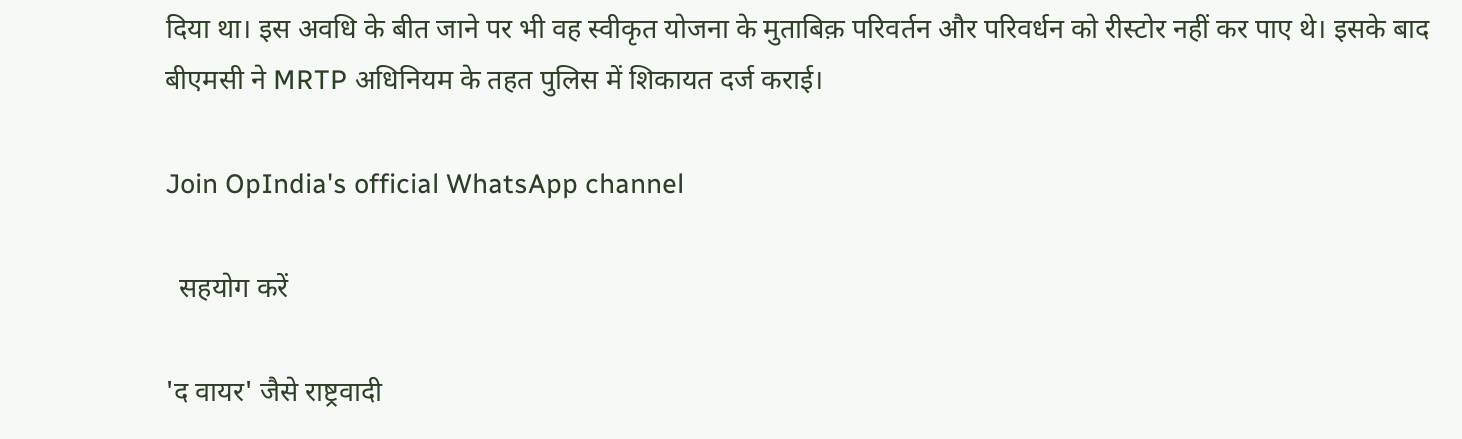दिया था। इस अवधि के बीत जाने पर भी वह स्वीकृत योजना के मुताबिक़ परिवर्तन और परिवर्धन को रीस्टोर नहीं कर पाए थे। इसके बाद बीएमसी ने MRTP अधिनियम के तहत पुलिस में शिकायत दर्ज कराई।

Join OpIndia's official WhatsApp channel

  सहयोग करें

'द वायर' जैसे राष्ट्रवादी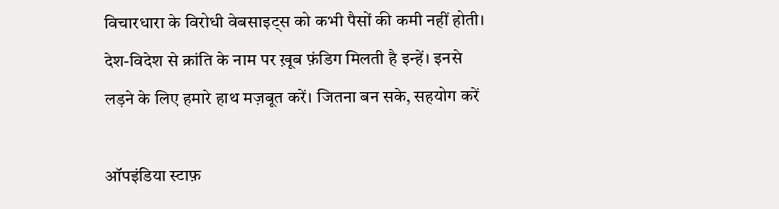विचारधारा के विरोधी वेबसाइट्स को कभी पैसों की कमी नहीं होती। देश-विदेश से क्रांति के नाम पर ख़ूब फ़ंडिग मिलती है इन्हें। इनसे लड़ने के लिए हमारे हाथ मज़बूत करें। जितना बन सके, सहयोग करें

ऑपइंडिया स्टाफ़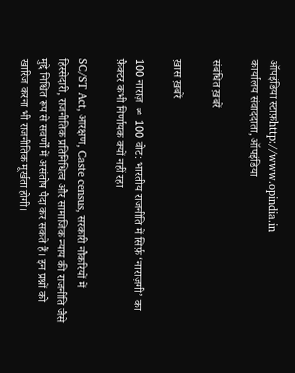ऑपइंडिया स्टाफ़http://www.opindia.in
कार्यालय संवाददाता, ऑपइंडिया

संबंधित ख़बरें

ख़ास ख़बरें

100 नाराज़ ≠ 100 वोट: भारतीय राजनीति में सिर्फ़ ‘नाराज़गी’ का फ़ैक्टर कभी निर्णायक क्यों नहीं रहा

SC/ST Act, आरक्षण, Caste census, सरकारी नौकरियों में हिस्सेदारी, राजनीतिक प्रतिनिधित्व और सामाजिक न्याय की राजनीति जैसे मुद्दे निश्चित रूप से सवर्णों में असंतोष पैदा कर सकते हैं। इन प्रश्नों को खारिज करना भी राजनीतिक मूर्खता होगी।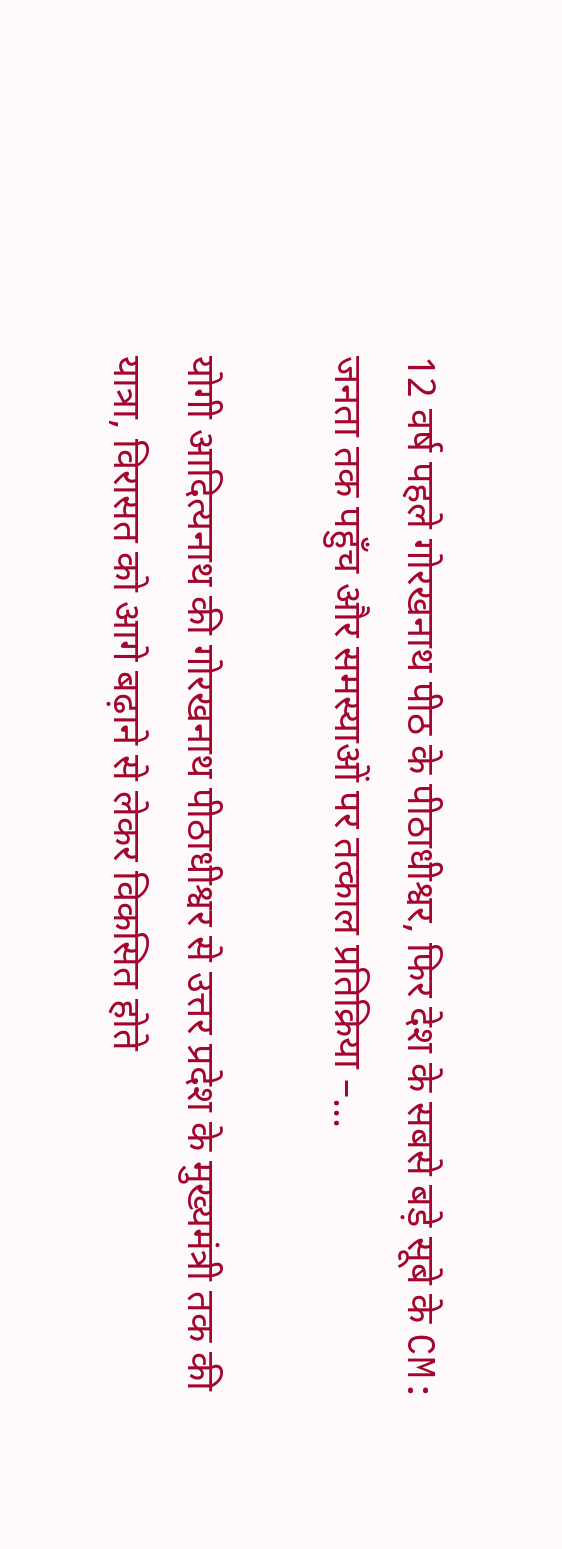12 वर्ष पहले गोरखनाथ पीठ के पीठाधीश्वर, फिर देश के सबसे बड़े सूबे के CM: जनता तक पहुँच और समस्याओं पर तत्काल प्रतिक्रिया –...

योगी आदित्यनाथ की गोरखनाथ पीठाधीश्वर से उत्तर प्रदेश के मुख्यमंत्री तक की यात्रा, विरासत को आगे बढ़ाने से लेकर विकसित होते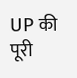UP की पूरी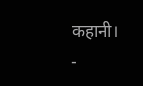कहानी।
-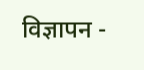विज्ञापन -